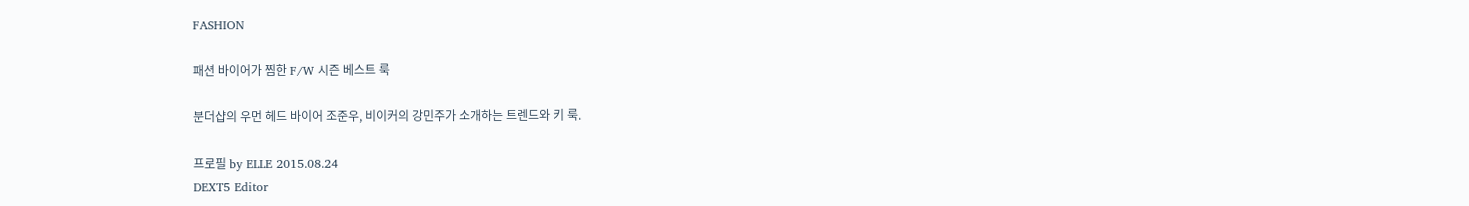FASHION

패션 바이어가 찜한 F/W 시즌 베스트 룩

분더샵의 우먼 헤드 바이어 조준우, 비이커의 강민주가 소개하는 트렌드와 키 룩.

프로필 by ELLE 2015.08.24
DEXT5 Editor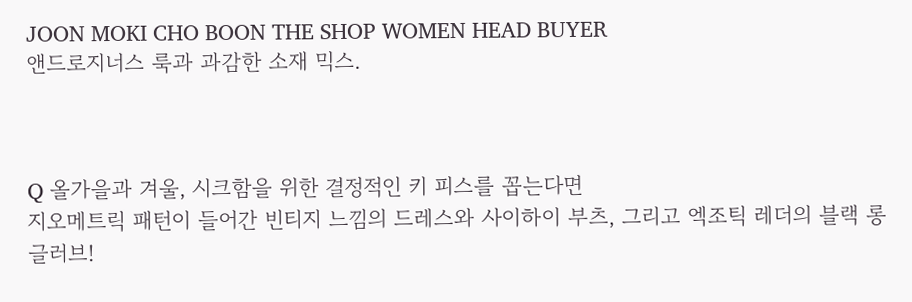JOON MOKI CHO BOON THE SHOP WOMEN HEAD BUYER
앤드로지너스 룩과 과감한 소재 믹스.



Q 올가을과 겨울, 시크함을 위한 결정적인 키 피스를 꼽는다면
지오메트릭 패턴이 들어간 빈티지 느낌의 드레스와 사이하이 부츠, 그리고 엑조틱 레더의 블랙 롱 글러브!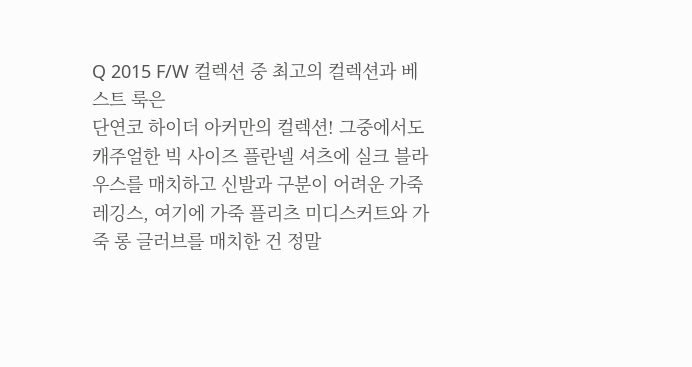Q 2015 F/W 컬렉션 중 최고의 컬렉션과 베스트 룩은
단연코 하이더 아커만의 컬렉션! 그중에서도 캐주얼한 빅 사이즈 플란넬 셔츠에 실크 블라우스를 매치하고 신발과 구분이 어려운 가죽 레깅스, 여기에 가죽 플리츠 미디스커트와 가죽 롱 글러브를 매치한 건 정말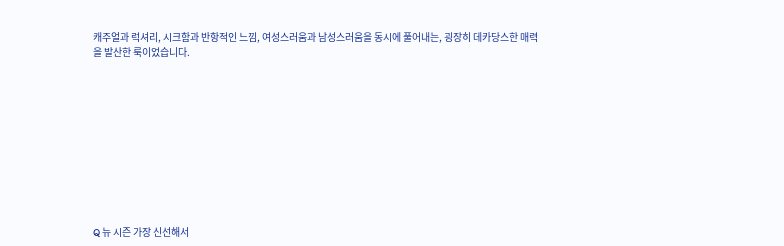캐주얼과 럭셔리, 시크함과 반항적인 느낌, 여성스러움과 남성스러움을 동시에 풀어내는, 굉장히 데카당스한 매력을 발산한 룩이었습니다.











Q 뉴 시즌 가장 신선해서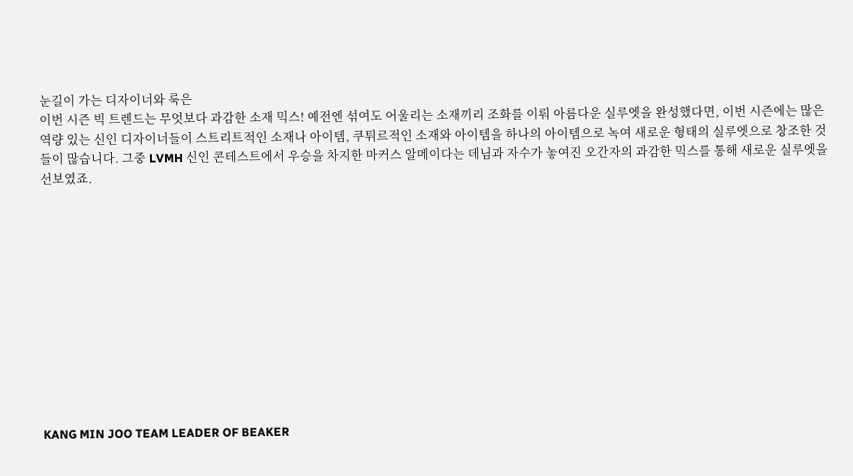눈길이 가는 디자이너와 룩은
이번 시즌 빅 트렌드는 무엇보다 과감한 소재 믹스! 예전엔 섞여도 어울리는 소재끼리 조화를 이뤄 아름다운 실루엣을 완성했다면, 이번 시즌에는 많은 역량 있는 신인 디자이너들이 스트리트적인 소재나 아이템, 쿠튀르적인 소재와 아이템을 하나의 아이템으로 녹여 새로운 형태의 실루엣으로 창조한 것들이 많습니다. 그중 LVMH 신인 콘테스트에서 우승을 차지한 마커스 알메이다는 데님과 자수가 놓여진 오간자의 과감한 믹스를 통해 새로운 실루엣을 선보였죠.












KANG MIN JOO TEAM LEADER OF BEAKER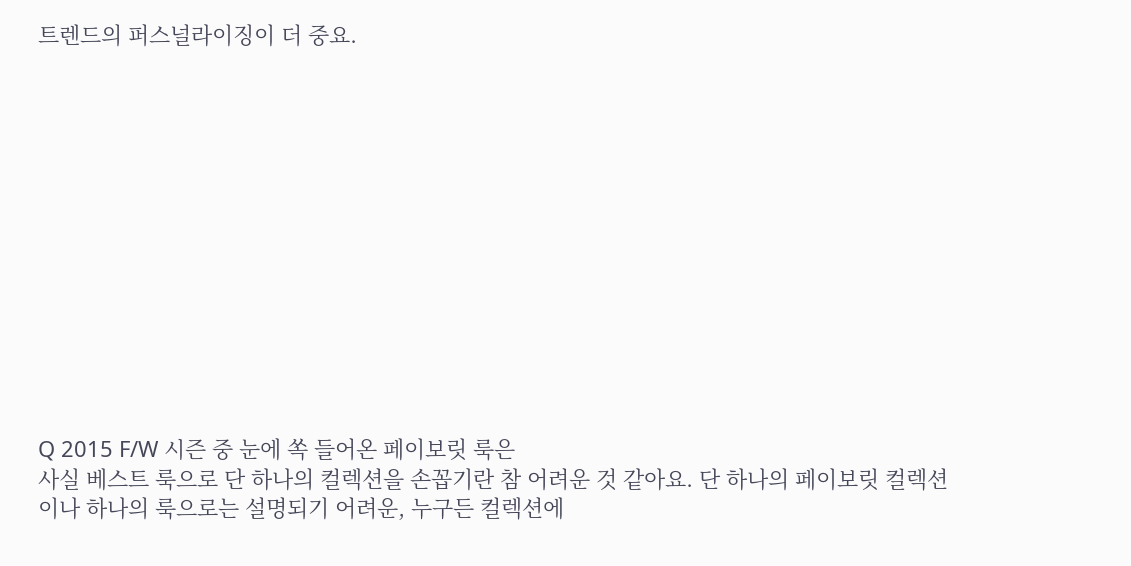트렌드의 퍼스널라이징이 더 중요.













Q 2015 F/W 시즌 중 눈에 쏙 들어온 페이보릿 룩은
사실 베스트 룩으로 단 하나의 컬렉션을 손꼽기란 참 어려운 것 같아요. 단 하나의 페이보릿 컬렉션이나 하나의 룩으로는 설명되기 어려운, 누구든 컬렉션에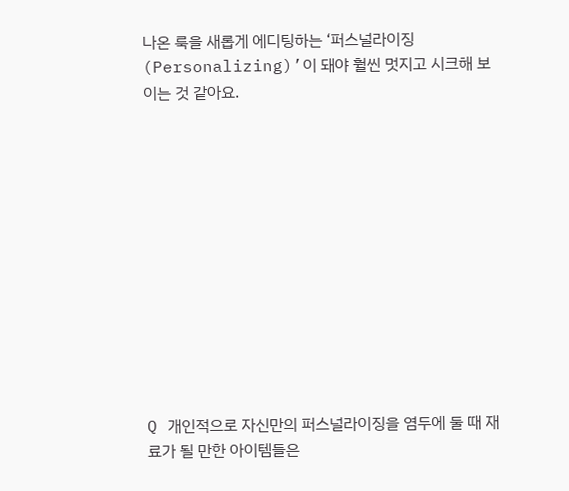나온 룩을 새롭게 에디팅하는 ‘퍼스널라이징 (Personalizing)’이 돼야 훨씬 멋지고 시크해 보이는 것 같아요.












Q 개인적으로 자신만의 퍼스널라이징을 염두에 둘 때 재료가 될 만한 아이템들은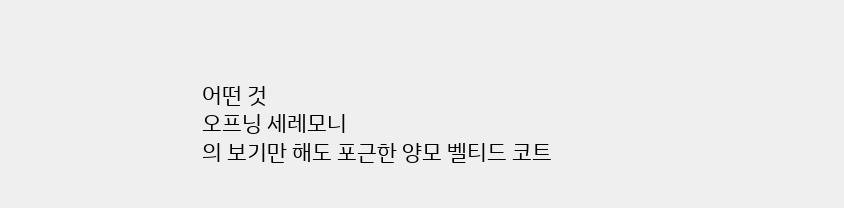어떤 것
오프닝 세레모니
의 보기만 해도 포근한 양모 벨티드 코트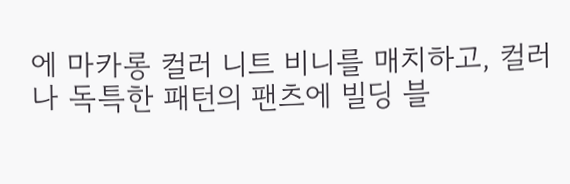에 마카롱 컬러 니트 비니를 매치하고, 컬러나 독특한 패턴의 팬츠에 빌딩 블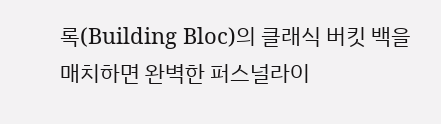록(Building Bloc)의 클래식 버킷 백을 매치하면 완벽한 퍼스널라이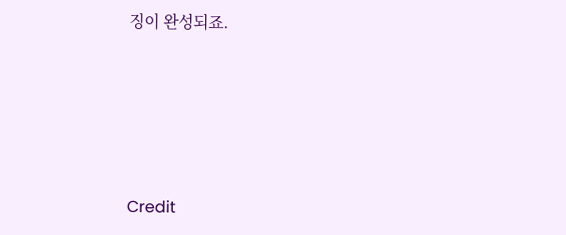징이 완성되죠.







Credit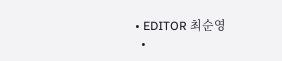• EDITOR 최순영
  •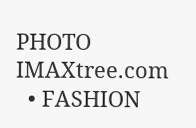PHOTO IMAXtree.com
  • FASHION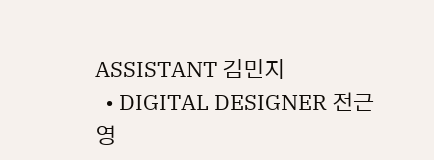ASSISTANT 김민지
  • DIGITAL DESIGNER 전근영